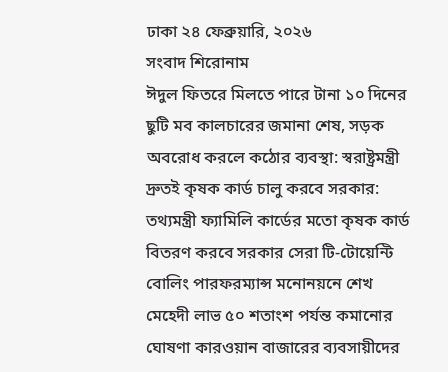ঢাকা ২৪ ফেব্রুয়ারি, ২০২৬
সংবাদ শিরোনাম
ঈদুল ফিতরে মিলতে পারে টানা ১০ দিনের ছুটি মব কালচারের জমানা শেষ, সড়ক অবরোধ করলে কঠোর ব্যবস্থা: স্বরাষ্ট্রমন্ত্রী দ্রুতই কৃষক কার্ড চালু করবে সরকার: তথ্যমন্ত্রী ফ্যামিলি কার্ডের মতো কৃষক কার্ড বিতরণ করবে সরকার সেরা টি-টোয়েন্টি বোলিং পারফরম্যান্স মনোনয়নে শেখ মেহেদী লাভ ৫০ শতাংশ পর্যন্ত কমানোর ঘোষণা কারওয়ান বাজারের ব্যবসায়ীদের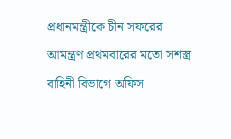প্রধানমন্ত্রীকে চীন সফরের আমন্ত্রণ প্রথমবারের মতো সশস্ত্র বাহিনী বিভাগে অফিস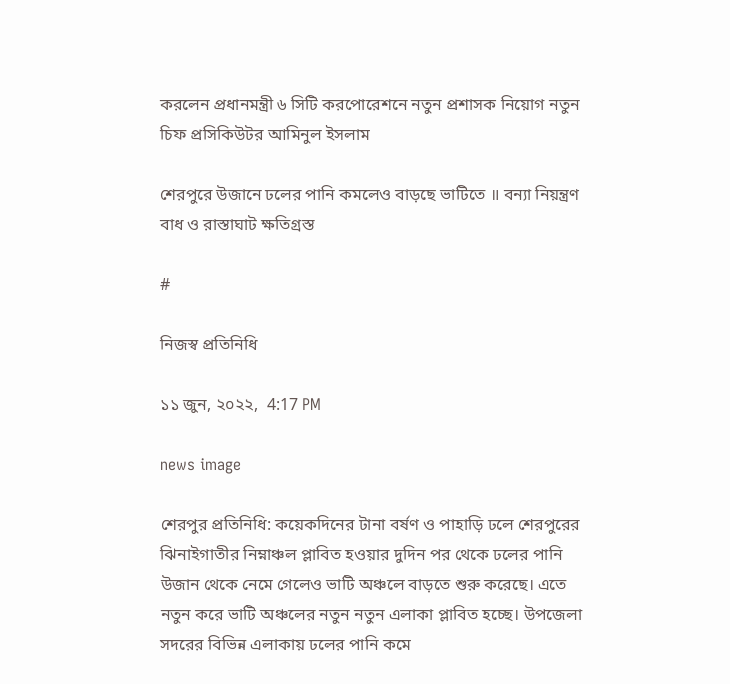করলেন প্রধানমন্ত্রী ৬ সিটি করপোরেশনে নতুন প্রশাসক নিয়োগ নতুন চিফ প্রসিকিউটর আমিনুল ইসলাম

শেরপুরে উজানে ঢলের পানি কমলেও বাড়ছে ভাটিতে ॥ বন্যা নিয়ন্ত্রণ বাধ ও রাস্তাঘাট ক্ষতিগ্রস্ত

#

নিজস্ব প্রতিনিধি

১১ জুন, ২০২২,  4:17 PM

news image

শেরপুর প্রতিনিধি: কয়েকদিনের টানা বর্ষণ ও পাহাড়ি ঢলে শেরপুরের ঝিনাইগাতীর নিম্নাঞ্চল প্লাবিত হওয়ার দুদিন পর থেকে ঢলের পানি উজান থেকে নেমে গেলেও ভাটি অঞ্চলে বাড়তে শুরু করেছে। এতে নতুন করে ভাটি অঞ্চলের নতুন নতুন এলাকা প্লাবিত হচ্ছে। উপজেলা সদরের বিভিন্ন এলাকায় ঢলের পানি কমে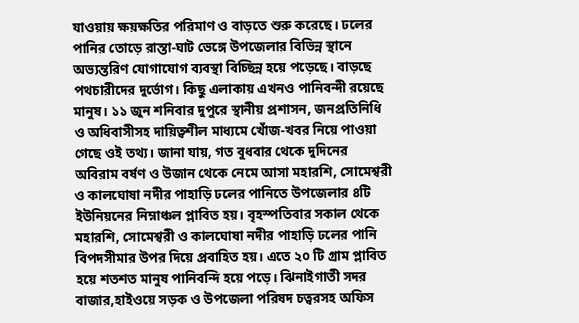যাওয়ায় ক্ষয়ক্ষতির পরিমাণ ও বাড়তে শুরু করেছে। ঢলের পানির তোড়ে রাস্তা-ঘাট ভেঙ্গে উপজেলার বিভিন্ন স্থানে অভ্যন্তরিণ যোগাযোগ ব্যবস্থা বিচ্ছিন্ন হয়ে পড়েছে। বাড়ছে পথচারীদের দুর্ভোগ। কিছু এলাকায় এখনও পানিবন্দী রয়েছে মানুষ। ১১ জুন শনিবার দুপুরে স্থানীয় প্রশাসন, জনপ্রতিনিধি ও অধিবাসীসহ দায়িত্বশীল মাধ্যমে খোঁজ-খবর নিয়ে পাওয়া গেছে ওই তথ্য। জানা যায়, গত বুধবার থেকে দুদিনের অবিরাম বর্ষণ ও উজান থেকে নেমে আসা মহারশি, সোমেশ্বরী ও কালঘোষা নদীর পাহাড়ি ঢলের পানিতে উপজেলার ৪টি ইউনিয়নের নিম্নাঞ্চল প্লাবিত হয়। বৃহস্পতিবার সকাল থেকে মহারশি, সোমেশ্বরী ও কালঘোষা নদীর পাহাড়ি ঢলের পানি বিপদসীমার উপর দিয়ে প্রবাহিত হয়। এতে ২০ টি গ্রাম প্লাবিত হয়ে শতশত মানুষ পানিবন্দি হয়ে পড়ে। ঝিনাইগাতী সদর বাজার,হাইওয়ে সড়ক ও উপজেলা পরিষদ চত্বরসহ অফিস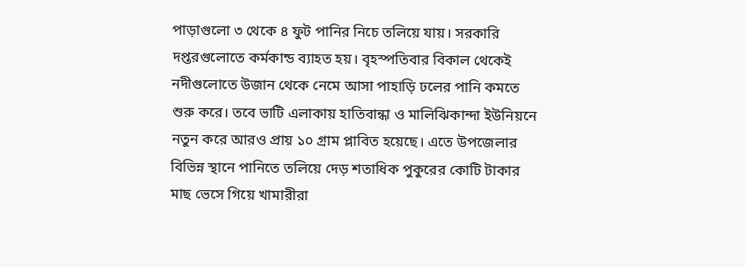পাড়াগুলো ৩ থেকে ৪ ফুট পানির নিচে তলিয়ে যায়। সরকারি দপ্তরগুলোতে কর্মকান্ড ব্যাহত হয়। বৃহস্পতিবার বিকাল থেকেই নদীগুলোতে উজান থেকে নেমে আসা পাহাড়ি ঢলের পানি কমতে শুরু করে। তবে ভাটি এলাকায় হাতিবান্ধা ও মালিঝিকান্দা ইউনিয়নে নতুন করে আরও প্রায় ১০ গ্রাম প্লাবিত হয়েছে। এতে উপজেলার বিভিন্ন স্থানে পানিতে তলিয়ে দেড় শতাধিক পুকুরের কোটি টাকার মাছ ভেসে গিয়ে খামারীরা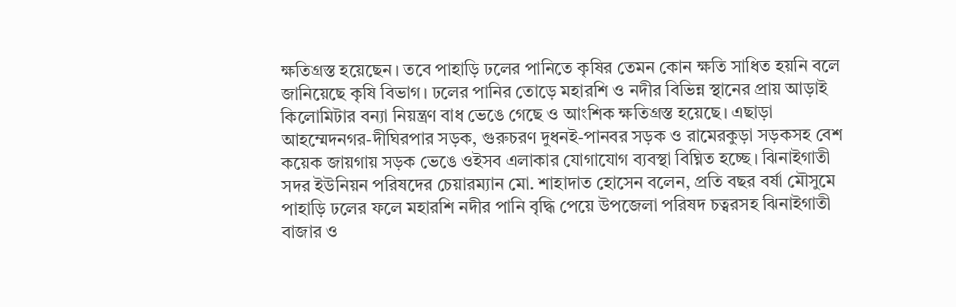ক্ষতিগ্রস্ত হয়েছেন। তবে পাহাড়ি ঢলের পানিতে কৃষির তেমন কোন ক্ষতি সাধিত হয়নি বলে জানিয়েছে কৃষি বিভাগ। ঢলের পানির তোড়ে মহারশি ও নদীর বিভিন্ন স্থানের প্রায় আড়াই কিলোমিটার বন্যা নিয়ন্ত্রণ বাধ ভেঙে গেছে ও আংশিক ক্ষতিগ্রস্ত হয়েছে। এছাড়া আহম্মেদনগর-দীঘিরপার সড়ক, গুরুচরণ দুধনই-পানবর সড়ক ও রামেরকুড়া সড়কসহ বেশ কয়েক জায়গায় সড়ক ভেঙে ওইসব এলাকার যোগাযোগ ব্যবস্থা বিঘ্নিত হচ্ছে। ঝিনাইগাতী সদর ইউনিয়ন পরিষদের চেয়ারম্যান মো. শাহাদাত হোসেন বলেন, প্রতি বছর বর্ষা মৌসুমে পাহাড়ি ঢলের ফলে মহারশি নদীর পানি বৃদ্ধি পেয়ে উপজেলা পরিষদ চত্বরসহ ঝিনাইগাতী বাজার ও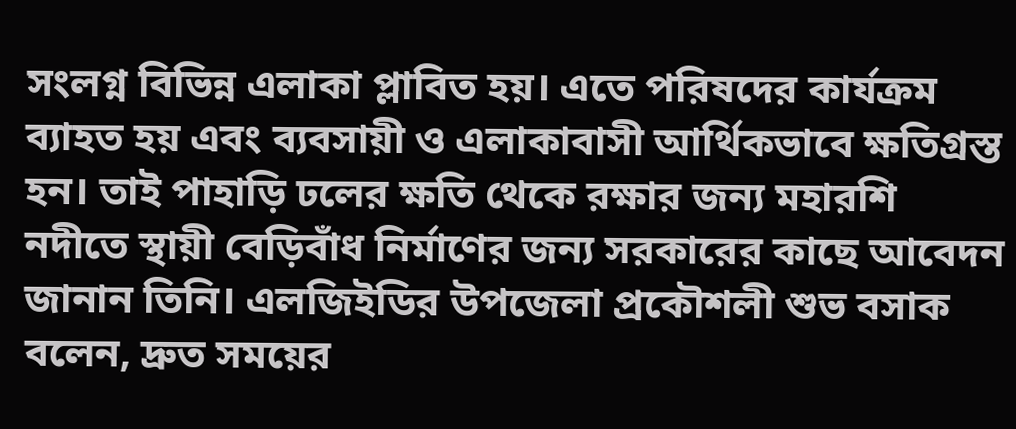সংলগ্ন বিভিন্ন এলাকা প্লাবিত হয়। এতে পরিষদের কার্যক্রম ব্যাহত হয় এবং ব্যবসায়ী ও এলাকাবাসী আর্থিকভাবে ক্ষতিগ্রস্ত হন। তাই পাহাড়ি ঢলের ক্ষতি থেকে রক্ষার জন্য মহারশি নদীতে স্থায়ী বেড়িবাঁধ নির্মাণের জন্য সরকারের কাছে আবেদন জানান তিনি। এলজিইডির উপজেলা প্রকৌশলী শুভ বসাক বলেন, দ্রুত সময়ের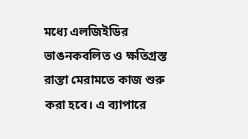মধ্যে এলজিইডির ভাঙনকবলিত ও ক্ষতিগ্রস্ত রাস্তা মেরামতে কাজ শুরু করা হবে। এ ব্যাপারে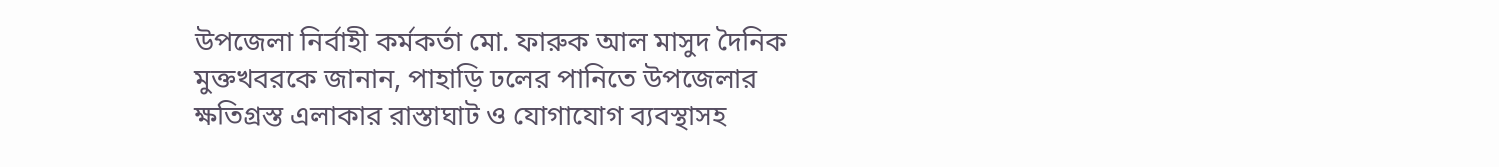উপজেলা নির্বাহী কর্মকর্তা মো. ফারুক আল মাসুদ দৈনিক মুক্তখবরকে জানান, পাহাড়ি ঢলের পানিতে উপজেলার ক্ষতিগ্রস্ত এলাকার রাস্তাঘাট ও যোগাযোগ ব্যবস্থাসহ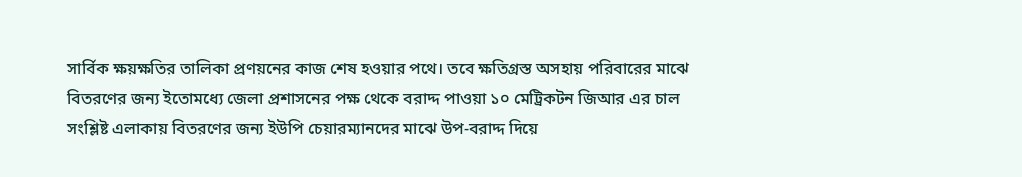সার্বিক ক্ষয়ক্ষতির তালিকা প্রণয়নের কাজ শেষ হওয়ার পথে। তবে ক্ষতিগ্রস্ত অসহায় পরিবারের মাঝে বিতরণের জন্য ইতোমধ্যে জেলা প্রশাসনের পক্ষ থেকে বরাদ্দ পাওয়া ১০ মেট্রিকটন জিআর এর চাল সংশ্লিষ্ট এলাকায় বিতরণের জন্য ইউপি চেয়ারম্যানদের মাঝে উপ-বরাদ্দ দিয়ে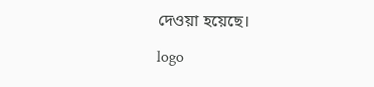দেওয়া হয়েছে।

logo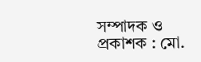সম্পাদক ও প্রকাশক : মো.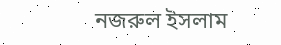নজরুল ইসলাম